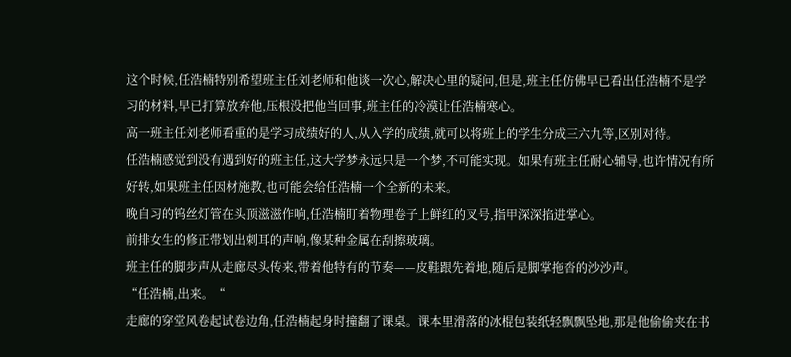这个时候,任浩楠特别希望班主任刘老师和他谈一次心,解决心里的疑问,但是,班主任仿佛早已看出任浩楠不是学习的材料,早已打算放弃他,压根没把他当回事,班主任的冷漠让任浩楠寒心。
高一班主任刘老师看重的是学习成绩好的人,从入学的成绩,就可以将班上的学生分成三六九等,区别对待。
任浩楠感觉到没有遇到好的班主任,这大学梦永远只是一个梦,不可能实现。如果有班主任耐心辅导,也许情况有所好转,如果班主任因材施教,也可能会给任浩楠一个全新的未来。
晚自习的钨丝灯管在头顶滋滋作响,任浩楠盯着物理卷子上鲜红的叉号,指甲深深掐进掌心。
前排女生的修正带划出刺耳的声响,像某种金属在刮擦玻璃。
班主任的脚步声从走廊尽头传来,带着他特有的节奏——皮鞋跟先着地,随后是脚掌拖沓的沙沙声。
“任浩楠,出来。“
走廊的穿堂风卷起试卷边角,任浩楠起身时撞翻了课桌。课本里滑落的冰棍包装纸轻飘飘坠地,那是他偷偷夹在书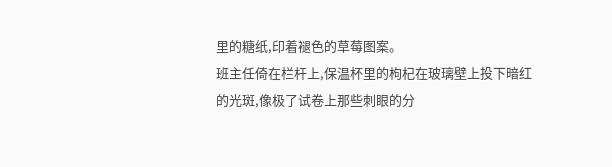里的糖纸,印着褪色的草莓图案。
班主任倚在栏杆上,保温杯里的枸杞在玻璃壁上投下暗红的光斑,像极了试卷上那些刺眼的分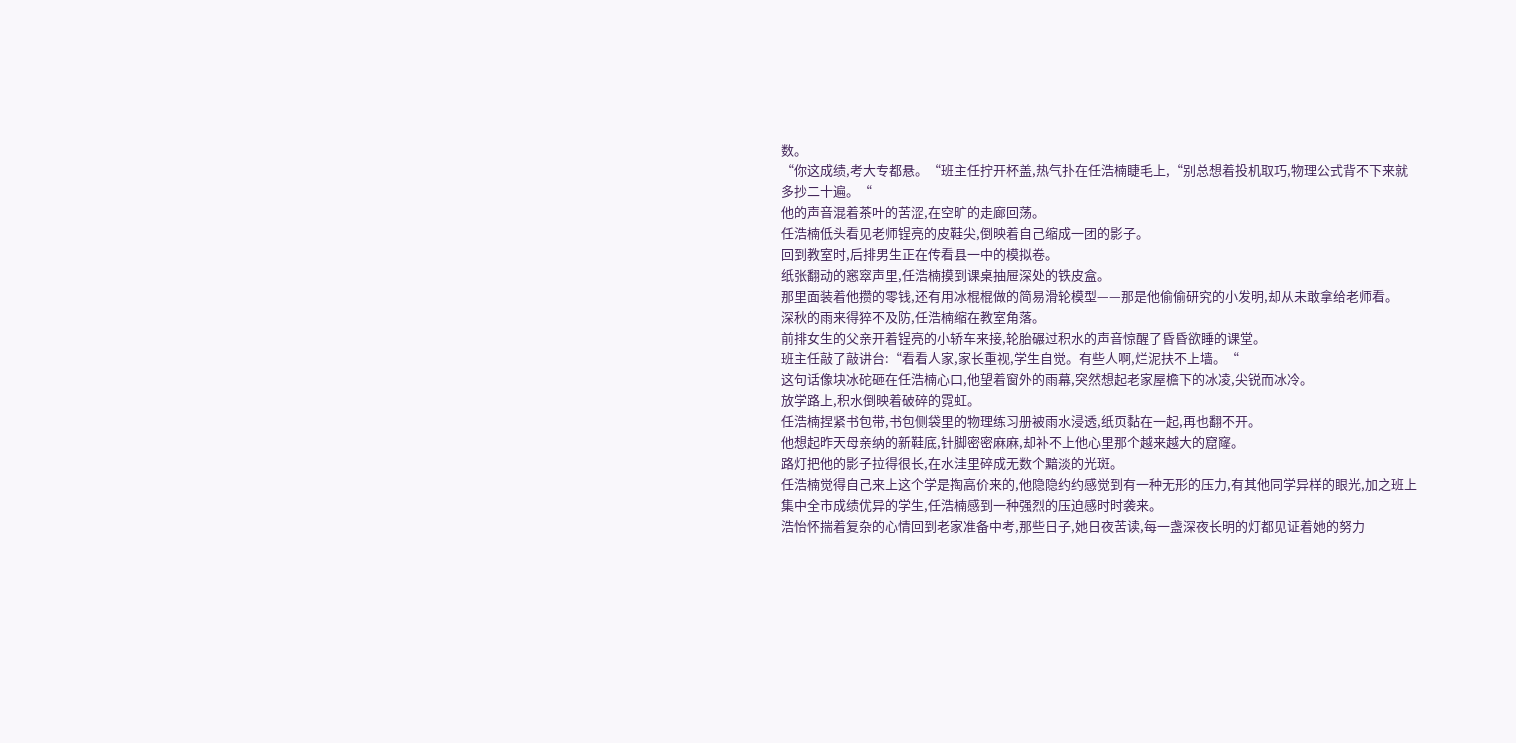数。
“你这成绩,考大专都悬。“班主任拧开杯盖,热气扑在任浩楠睫毛上,“别总想着投机取巧,物理公式背不下来就多抄二十遍。“
他的声音混着茶叶的苦涩,在空旷的走廊回荡。
任浩楠低头看见老师锃亮的皮鞋尖,倒映着自己缩成一团的影子。
回到教室时,后排男生正在传看县一中的模拟卷。
纸张翻动的窸窣声里,任浩楠摸到课桌抽屉深处的铁皮盒。
那里面装着他攒的零钱,还有用冰棍棍做的简易滑轮模型——那是他偷偷研究的小发明,却从未敢拿给老师看。
深秋的雨来得猝不及防,任浩楠缩在教室角落。
前排女生的父亲开着锃亮的小轿车来接,轮胎碾过积水的声音惊醒了昏昏欲睡的课堂。
班主任敲了敲讲台:“看看人家,家长重视,学生自觉。有些人啊,烂泥扶不上墙。“
这句话像块冰砣砸在任浩楠心口,他望着窗外的雨幕,突然想起老家屋檐下的冰凌,尖锐而冰冷。
放学路上,积水倒映着破碎的霓虹。
任浩楠捏紧书包带,书包侧袋里的物理练习册被雨水浸透,纸页黏在一起,再也翻不开。
他想起昨天母亲纳的新鞋底,针脚密密麻麻,却补不上他心里那个越来越大的窟窿。
路灯把他的影子拉得很长,在水洼里碎成无数个黯淡的光斑。
任浩楠觉得自己来上这个学是掏高价来的,他隐隐约约感觉到有一种无形的压力,有其他同学异样的眼光,加之班上集中全市成绩优异的学生,任浩楠感到一种强烈的压迫感时时袭来。
浩怡怀揣着复杂的心情回到老家准备中考,那些日子,她日夜苦读,每一盏深夜长明的灯都见证着她的努力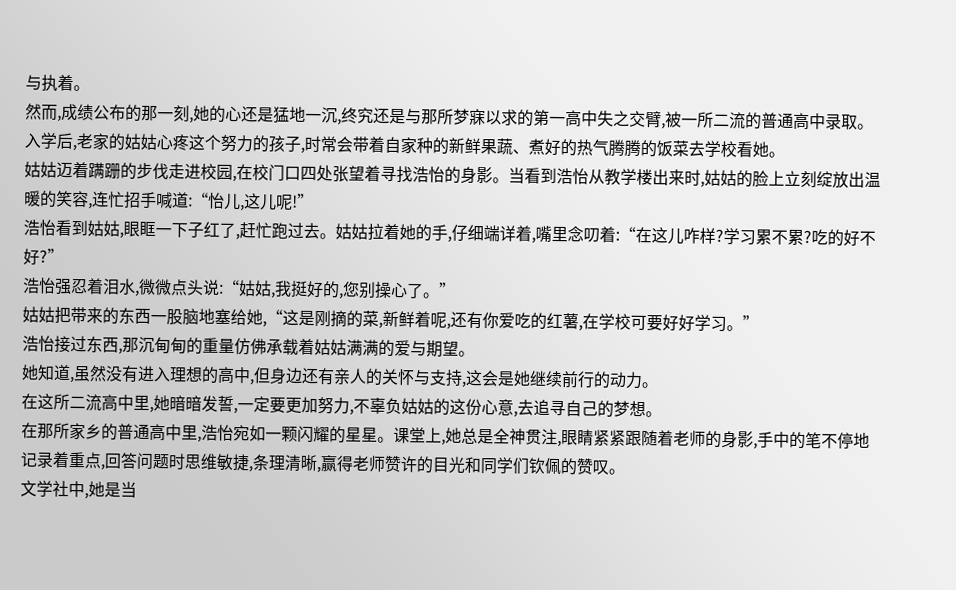与执着。
然而,成绩公布的那一刻,她的心还是猛地一沉,终究还是与那所梦寐以求的第一高中失之交臂,被一所二流的普通高中录取。
入学后,老家的姑姑心疼这个努力的孩子,时常会带着自家种的新鲜果蔬、煮好的热气腾腾的饭菜去学校看她。
姑姑迈着蹒跚的步伐走进校园,在校门口四处张望着寻找浩怡的身影。当看到浩怡从教学楼出来时,姑姑的脸上立刻绽放出温暖的笑容,连忙招手喊道:“怡儿,这儿呢!”
浩怡看到姑姑,眼眶一下子红了,赶忙跑过去。姑姑拉着她的手,仔细端详着,嘴里念叨着:“在这儿咋样?学习累不累?吃的好不好?”
浩怡强忍着泪水,微微点头说:“姑姑,我挺好的,您别操心了。”
姑姑把带来的东西一股脑地塞给她,“这是刚摘的菜,新鲜着呢,还有你爱吃的红薯,在学校可要好好学习。”
浩怡接过东西,那沉甸甸的重量仿佛承载着姑姑满满的爱与期望。
她知道,虽然没有进入理想的高中,但身边还有亲人的关怀与支持,这会是她继续前行的动力。
在这所二流高中里,她暗暗发誓,一定要更加努力,不辜负姑姑的这份心意,去追寻自己的梦想。
在那所家乡的普通高中里,浩怡宛如一颗闪耀的星星。课堂上,她总是全神贯注,眼睛紧紧跟随着老师的身影,手中的笔不停地记录着重点,回答问题时思维敏捷,条理清晰,赢得老师赞许的目光和同学们钦佩的赞叹。
文学社中,她是当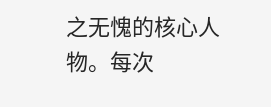之无愧的核心人物。每次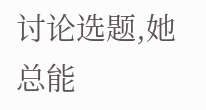讨论选题,她总能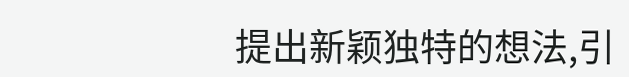提出新颖独特的想法,引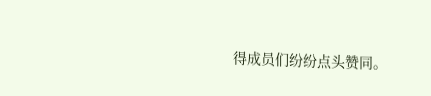得成员们纷纷点头赞同。